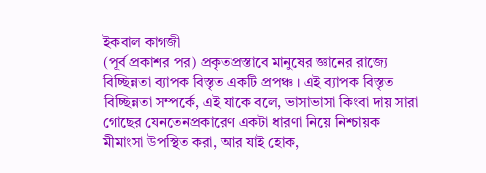ইকবাল কাগজী
(পূর্ব প্রকাশর পর) প্রকৃতপ্রস্তাবে মানুষের জ্ঞানের রাজ্যে বিচ্ছিন্নতা ব্যাপক বিস্তৃত একটি প্রপঞ্চ । এই ব্যাপক বিস্তৃত বিচ্ছিন্নতা সম্পর্কে, এই যাকে বলে, ভাসাভাসা কিংবা দায় সারা গোছের যেনতেনপ্রকারেণ একটা ধারণা নিয়ে নিশ্চায়ক মীমাংসা উপস্থিত করা, আর যাই হোক,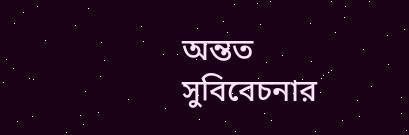অন্তত সুবিবেচনার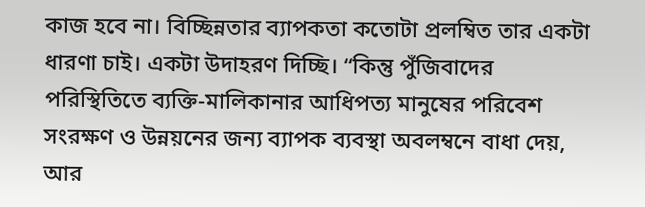কাজ হবে না। বিচ্ছিন্নতার ব্যাপকতা কতোটা প্রলম্বিত তার একটা ধারণা চাই। একটা উদাহরণ দিচ্ছি। “কিন্তু পুঁজিবাদের পরিস্থিতিতে ব্যক্তি-মালিকানার আধিপত্য মানুষের পরিবেশ সংরক্ষণ ও উন্নয়নের জন্য ব্যাপক ব্যবস্থা অবলম্বনে বাধা দেয়, আর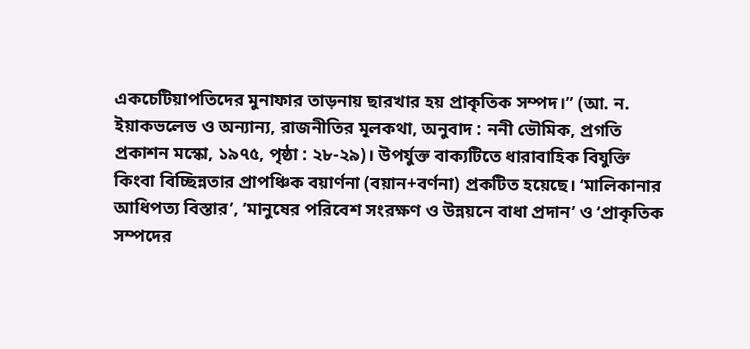একচেটিয়াপতিদের মুনাফার তাড়নায় ছারখার হয় প্রাকৃতিক সম্পদ।” (আ. ন. ইয়াকভলেভ ও অন্যান্য, রাজনীতির মূলকথা, অনুবাদ : ননী ভৌমিক, প্রগতি প্রকাশন মস্কো, ১৯৭৫, পৃষ্ঠা : ২৮-২৯)। উপর্যুক্ত বাক্যটিতে ধারাবাহিক বিযুক্তি কিংবা বিচ্ছিন্নতার প্রাপঞ্চিক বয়ার্ণনা (বয়ান+বর্ণনা) প্রকটিত হয়েছে। ‘মালিকানার আধিপত্য বিস্তার’, ‘মানুষের পরিবেশ সংরক্ষণ ও উন্নয়নে বাধা প্রদান’ ও ‘প্রাকৃতিক সম্পদের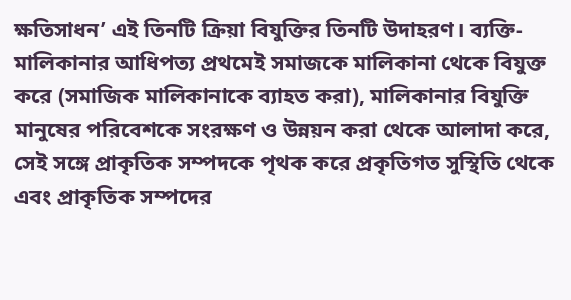ক্ষতিসাধন’ এই তিনটি ক্রিয়া বিযুক্তির তিনটি উদাহরণ। ব্যক্তি-মালিকানার আধিপত্য প্রথমেই সমাজকে মালিকানা থেকে বিযুক্ত করে (সমাজিক মালিকানাকে ব্যাহত করা), মালিকানার বিযুক্তি মানুষের পরিবেশকে সংরক্ষণ ও উন্নয়ন করা থেকে আলাদা করে, সেই সঙ্গে প্রাকৃতিক সম্পদকে পৃথক করে প্রকৃতিগত সুস্থিতি থেকে এবং প্রাকৃতিক সম্পদের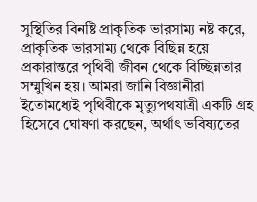সুস্থিতির বিনষ্টি প্রাকৃতিক ভারসাম্য নষ্ট করে, প্রাকৃতিক ভারসাম্য থেকে বিছিন্ন হয়ে প্রকারান্তরে পৃথিবী জীবন থেকে বিচ্ছিন্নতার সম্মুখিন হয়। আমরা জানি বিজ্ঞানীরা ইতোমধ্যেই পৃথিবীকে মৃত্যুপথযাত্রী একটি গ্রহ হিসেবে ঘোষণা করছেন, অর্থাৎ ভবিষ্যতের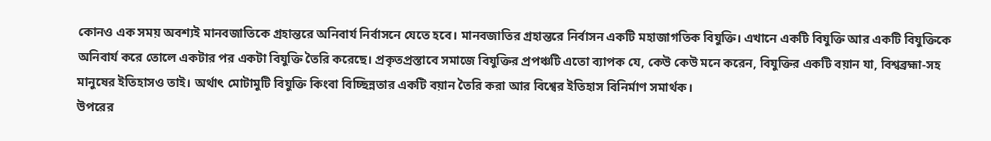কোনও এক সময় অবশ্যই মানবজাতিকে গ্রহান্তরে অনিবার্য নির্বাসনে যেতে হবে। মানবজাতির গ্রহান্তরে নির্বাসন একটি মহাজাগতিক বিযুক্তি। এখানে একটি বিযুক্তি আর একটি বিযুক্তিকে অনিবার্য করে তোলে একটার পর একটা বিযুক্তি তৈরি করেছে। প্রকৃতপ্রস্তাবে সমাজে বিযুক্তির প্রপঞ্চটি এতো ব্যাপক যে, কেউ কেউ মনে করেন, বিযুক্তির একটি বয়ান যা, বিশ্বব্রহ্মা-সহ মানুষের ইতিহাসও তাই। অর্থাৎ মোটামুটি বিযুক্তি কিংবা বিচ্ছিন্নতার একটি বয়ান তৈরি করা আর বিশ্বের ইতিহাস বিনির্মাণ সমার্থক।
উপরের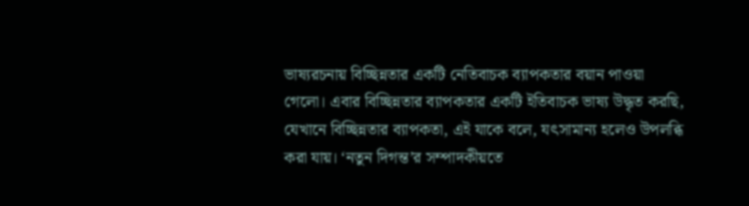ভাষ্যরচনায় বিচ্ছিন্নতার একটি নেতিবাচক ব্যাপকতার বয়ান পাওয়া গেলো। এবার বিচ্ছিন্নতার ব্যাপকতার একটি ইতিবাচক ভাষ্য উদ্ধৃত করছি, যেখানে বিচ্ছিন্নতার ব্যাপকতা, এই যাকে বলে, যৎসামান্য হলেও উপলব্ধি করা যায়। ‘নতুন দিগন্ত’র সম্পাদকীয়তে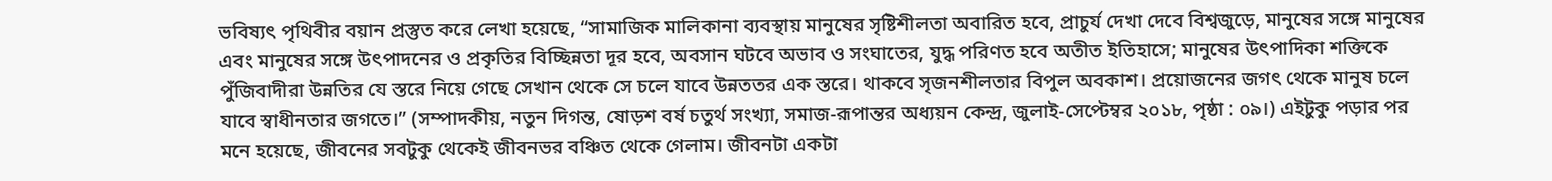ভবিষ্যৎ পৃথিবীর বয়ান প্রস্তুত করে লেখা হয়েছে, “সামাজিক মালিকানা ব্যবস্থায় মানুষের সৃষ্টিশীলতা অবারিত হবে, প্রাচুর্য দেখা দেবে বিশ্বজুড়ে, মানুষের সঙ্গে মানুষের এবং মানুষের সঙ্গে উৎপাদনের ও প্রকৃতির বিচ্ছিন্নতা দূর হবে, অবসান ঘটবে অভাব ও সংঘাতের, যুদ্ধ পরিণত হবে অতীত ইতিহাসে; মানুষের উৎপাদিকা শক্তিকে পুঁজিবাদীরা উন্নতির যে স্তরে নিয়ে গেছে সেখান থেকে সে চলে যাবে উন্নততর এক স্তরে। থাকবে সৃজনশীলতার বিপুল অবকাশ। প্রয়োজনের জগৎ থেকে মানুষ চলে যাবে স্বাধীনতার জগতে।” (সম্পাদকীয়, নতুন দিগন্ত, ষোড়শ বর্ষ চতুর্থ সংখ্যা, সমাজ-রূপান্তর অধ্যয়ন কেন্দ্র, জুলাই-সেপ্টেম্বর ২০১৮, পৃষ্ঠা : ০৯।) এইটুকু পড়ার পর মনে হয়েছে, জীবনের সবটুকু থেকেই জীবনভর বঞ্চিত থেকে গেলাম। জীবনটা একটা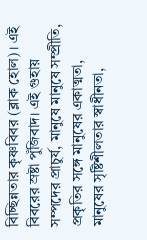বিচ্ছিন্নতার কৃষ্ণবিবর (ব্লাক হোল)। এই বিবরের স্রষ্টা পুঁজিবাদ। এই গুহায় সম্পদের প্রাচুর্য, মানুষে মানুষে সম্প্রীতি, প্রকৃতির সঙ্গে মানুষের একাত্মতা, মানুষের সৃষ্টিশীলতার স্বাধীনতা,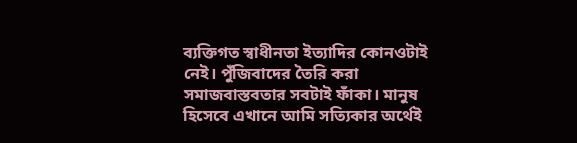ব্যক্তিগত স্বাধীনতা ইত্যাদির কোনওটাই নেই। পুঁজিবাদের তৈরি করা সমাজবাস্তবতার সবটাই ফাঁকা। মানুষ হিসেবে এখানে আমি সত্যিকার অর্থেই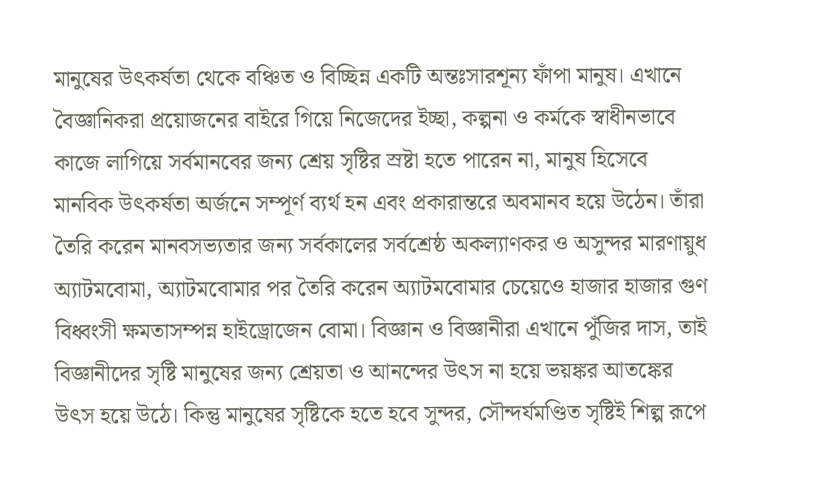মানুষের উৎকর্ষতা থেকে বঞ্চিত ও বিচ্ছিন্ন একটি অন্তঃসারশূন্য ফাঁপা মানুষ। এখানে বৈজ্ঞানিকরা প্রয়োজনের বাইরে গিয়ে নিজেদের ইচ্ছা, কল্পনা ও কর্মকে স্বাধীনভাবে কাজে লাগিয়ে সর্বমানবের জন্য শ্রেয় সৃষ্টির স্রষ্টা হতে পারেন না, মানুষ হিসেবে মানবিক উৎকর্ষতা অর্জনে সম্পূর্ণ ব্যর্থ হন এবং প্রকারান্তরে অবমানব হয়ে উঠেন। তাঁরা তৈরি করেন মানবসভ্যতার জন্য সর্বকালের সর্বশ্রেষ্ঠ অকল্যাণকর ও অসুন্দর মারণায়ুধ অ্যাটমবোমা, অ্যাটমবোমার পর তৈরি করেন অ্যাটমবোমার চেয়েওে হাজার হাজার গুণ বিধ্বংসী ক্ষমতাসম্পন্ন হাইড্রোজেন বোমা। বিজ্ঞান ও বিজ্ঞানীরা এখানে পুঁজির দাস, তাই বিজ্ঞানীদের সৃষ্টি মানুষের জন্য শ্রেয়তা ও আনন্দের উৎস না হয়ে ভয়ঙ্কর আতঙ্কের উৎস হয়ে উঠে। কিন্তু মানুষের সৃষ্টিকে হতে হবে সুন্দর, সৌন্দর্যমণ্ডিত সৃষ্টিই শিল্প রূপে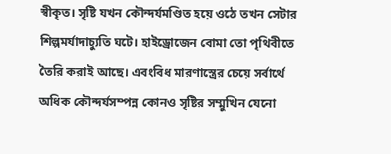স্বীকৃত। সৃষ্টি যখন কৌন্দর্যমণ্ডিত হয়ে ওঠে তখন সেটার শিল্পমর্যাদাচ্যুতি ঘটে। হাইড্রোজেন বোমা তো পৃথিবীতে তৈরি করাই আছে। এবংবিধ মারণাস্ত্রের চেয়ে সর্বার্থে অধিক কৌন্দর্যসম্পন্ন কোনও সৃষ্টির সম্মুখিন যেনো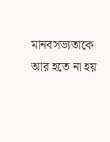মানবসভ্যতাকে আর হতে না হয়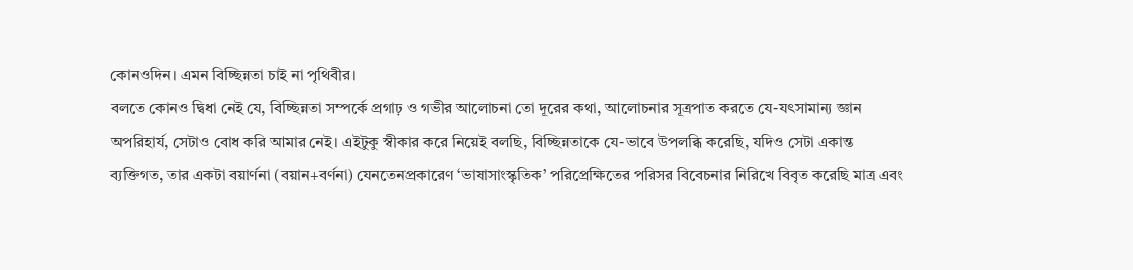কোনওদিন। এমন বিচ্ছিন্নতা চাই না পৃথিবীর।
বলতে কোনও দ্বিধা নেই যে, বিচ্ছিন্নতা সম্পর্কে প্রগাঢ় ও গভীর আলোচনা তো দূরের কথা, আলোচনার সূত্রপাত করতে যে-যৎসামান্য জ্ঞান অপরিহার্য, সেটাও বোধ করি আমার নেই। এইটুকু স্বীকার করে নিয়েই বলছি, বিচ্ছিন্নতাকে যে-ভাবে উপলব্ধি করেছি, যদিও সেটা একান্ত ব্যক্তিগত, তার একটা বয়ার্ণনা (বয়ান+বর্ণনা) যেনতেনপ্রকারেণ ‘ভাষাসাংস্কৃতিক’ পরিপ্রেক্ষিতের পরিসর বিবেচনার নিরিখে বিবৃত করেছি মাত্র এবং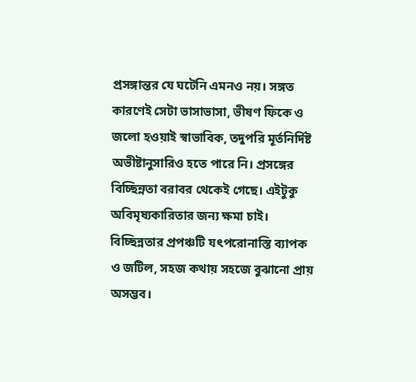প্রসঙ্গান্তর যে ঘটেনি এমনও নয়। সঙ্গত কারণেই সেটা ভাসাভাসা, ভীষণ ফিকে ও জলো হওয়াই স্বাভাবিক, তদুপরি মূর্তনির্দিষ্ট অভীষ্টানুসারিও হতে পারে নি। প্রসঙ্গের বিচ্ছিন্নতা বরাবর থেকেই গেছে। এইটুকু অবিমৃষ্যকারিতার জন্য ক্ষমা চাই।
বিচ্ছিন্নতার প্রপঞ্চটি যৎপরোনাস্তি ব্যাপক ও জটিল, সহজ কথায় সহজে বুঝানো প্রায় অসম্ভব।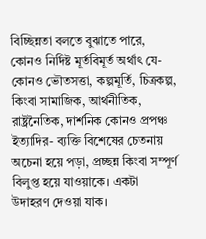বিচ্ছিন্নতা বলতে বুঝাতে পারে, কোনও নির্দিষ্ট মূর্তবিমূর্ত অর্থাৎ যে-কোনও ভৌতসত্তা, কল্পমূর্তি, চিত্রকল্প, কিংবা সামাজিক, আর্থনীতিক, রাষ্ট্রনৈতিক, দার্শনিক কোনও প্রপঞ্চ ইত্যাদির- ব্যক্তি বিশেষের চেতনায় অচেনা হয়ে পড়া, প্রচ্ছন্ন কিংবা সম্পূর্ণ বিলুপ্ত হয়ে যাওয়াকে। একটা উদাহরণ দেওয়া যাক।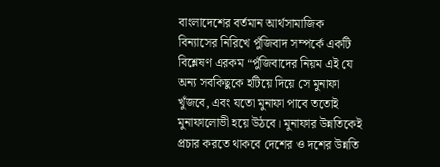বাংলাদেশের বর্তমান আর্থসামাজিক বিন্যাসের নিরিখে পুঁজিবাদ সম্পর্কে একটি বিশ্লেষণ এরকম “পুঁজিবাদের নিয়ম এই যে অন্য সবকিছুকে হটিয়ে দিয়ে সে মুনাফা খুঁজবে, এবং যতো মুনাফা পাবে ততোই মুনাফালোভী হয়ে উঠবে। মুনাফার উন্নতিকেই প্রচার করতে থাকবে দেশের ও দশের উন্নতি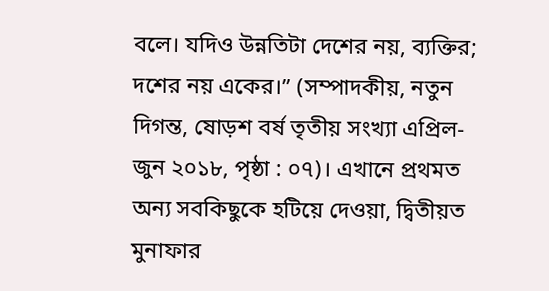বলে। যদিও উন্নতিটা দেশের নয়, ব্যক্তির; দশের নয় একের।” (সম্পাদকীয়, নতুন দিগন্ত, ষোড়শ বর্ষ তৃতীয় সংখ্যা এপ্রিল-জুন ২০১৮, পৃষ্ঠা : ০৭)। এখানে প্রথমত অন্য সবকিছুকে হটিয়ে দেওয়া, দ্বিতীয়ত মুনাফার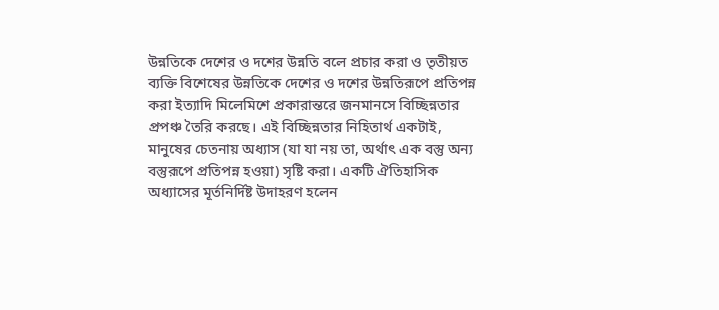উন্নতিকে দেশের ও দশের উন্নতি বলে প্রচার করা ও তৃতীয়ত ব্যক্তি বিশেষের উন্নতিকে দেশের ও দশের উন্নতিরূপে প্রতিপন্ন করা ইত্যাদি মিলেমিশে প্রকারান্তরে জনমানসে বিচ্ছিন্নতার প্রপঞ্চ তৈরি করছে। এই বিচ্ছিন্নতার নিহিতার্থ একটাই, মানুষের চেতনায় অধ্যাস (যা যা নয় তা, অর্থাৎ এক বস্তু অন্য বস্তুরূপে প্রতিপন্ন হওয়া) সৃষ্টি করা। একটি ঐতিহাসিক অধ্যাসের মূর্তনির্দিষ্ট উদাহরণ হলেন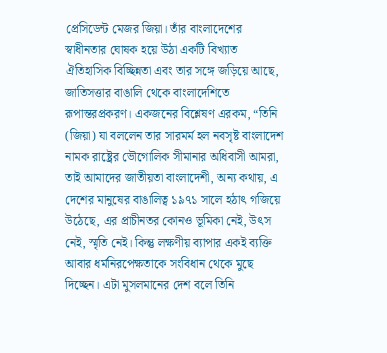প্রেসিডেন্ট মেজর জিয়া। তাঁর বাংলাদেশের স্বাধীনতার ঘোষক হয়ে উঠা একটি বিখ্যাত ঐতিহাসিক বিচ্ছিন্নতা এবং তার সঙ্গে জড়িয়ে আছে, জাতিসত্তার বাঙালি থেকে বাংলাদেশিতে রূপান্তরপ্রকরণ। একজনের বিশ্লেষণ এরকম, “তিনি (জিয়া) যা বললেন তার সারমর্ম হল নবসৃষ্ট বাংলাদেশ নামক রাষ্ট্রের ভৌগোলিক সীমানার অধিবাসী আমরা, তাই আমাদের জাতীয়তা বাংলাদেশী, অন্য কথায়, এ দেশের মানুষের বাঙালিত্ব ১৯৭১ সালে হঠাৎ গজিয়ে উঠেছে, এর প্রাচীনতর কোনও ভূমিকা নেই, উৎস নেই, স্মৃতি নেই। কিন্তু লক্ষণীয় ব্যাপার একই ব্যক্তি আবার ধর্মনিরপেক্ষতাকে সংবিধান থেকে মুছে দিচ্ছেন। এটা মুসলমানের দেশ বলে তিনি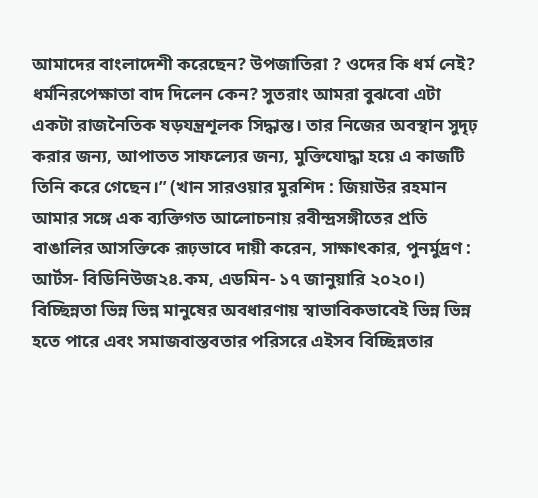আমাদের বাংলাদেশী করেছেন? উপজাতিরা ? ওদের কি ধর্ম নেই? ধর্মনিরপেক্ষাতা বাদ দিলেন কেন? সুতরাং আমরা বুঝবো এটা একটা রাজনৈতিক ষড়যন্ত্রশূলক সিদ্ধান্ত। তার নিজের অবস্থান সুদৃঢ় করার জন্য, আপাতত সাফল্যের জন্য, মুক্তিযোদ্ধা হয়ে এ কাজটি তিনি করে গেছেন।” (খান সারওয়ার মুরশিদ : জিয়াউর রহমান আমার সঙ্গে এক ব্যক্তিগত আলোচনায় রবীন্দ্রসঙ্গীতের প্রতি বাঙালির আসক্তিকে রূঢ়ভাবে দায়ী করেন, সাক্ষাৎকার, পুনর্মুদ্রণ : আর্টস- বিডিনিউজ২৪.কম, এডমিন- ১৭ জানুয়ারি ২০২০।)
বিচ্ছিন্নতা ভিন্ন ভিন্ন মানুষের অবধারণায় স্বাভাবিকভাবেই ভিন্ন ভিন্ন হতে পারে এবং সমাজবাস্তবতার পরিসরে এইসব বিচ্ছিন্নতার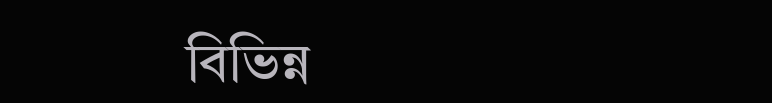বিভিন্ন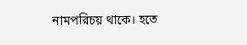নামপরিচয় থাকে। হতে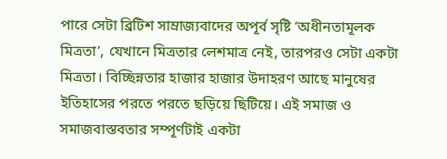পারে সেটা ব্রিটিশ সাম্রাজ্যবাদের অপূর্ব সৃষ্টি ‘অধীনতামূলক মিত্রতা’, যেখানে মিত্রতার লেশমাত্র নেই, তারপরও সেটা একটা মিত্রতা। বিচ্ছিন্নতার হাজার হাজার উদাহরণ আছে মানুষের ইতিহাসের পরতে পরতে ছড়িয়ে ছিটিয়ে। এই সমাজ ও সমাজবাস্তবতার সম্পূর্ণটাই একটা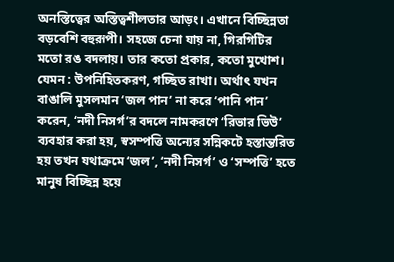অনস্তিত্বের অস্তিত্বশীলতার আড়ং। এখানে বিচ্ছিন্নতা বড়বেশি বহুরূপী। সহজে চেনা যায় না, গিরগিটির মতো রঙ বদলায়। তার কতো প্রকার, কতো মুখোশ। যেমন : উপনিহিতকরণ, গচ্ছিত রাখা। অর্থাৎ যখন বাঙালি মুসলমান ‘জল পান’ না করে ‘পানি পান’ করেন, ‘নদী নিসর্গ’র বদলে নামকরণে ‘রিভার ভিউ’ ব্যবহার করা হয়, স্বসম্পত্তি অন্যের সন্নিকটে হস্তান্তরিত হয় তখন যথাক্রমে ‘জল’, ‘নদী নিসর্গ’ ও ‘সম্পত্তি’ হতে মানুষ বিচ্ছিন্ন হয়ে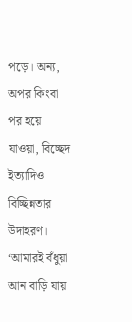পড়ে। অন্য, অপর কিংবা পর হয়ে যাওয়া, বিচ্ছেদ ইত্যাদিও বিচ্ছিন্নতার উদাহরণ। ‘আমারই বঁধুয়া আন বাড়ি যায়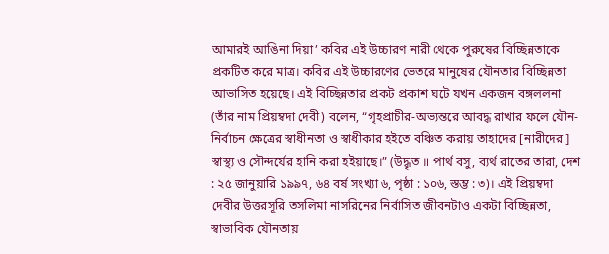আমারই আঙিনা দিয়া’ কবির এই উচ্চারণ নারী থেকে পুরুষের বিচ্ছিন্নতাকে প্রকটিত করে মাত্র। কবির এই উচ্চারণের ভেতরে মানুষের যৌনতার বিচ্ছিন্নতা আভাসিত হয়েছে। এই বিচ্ছিন্নতার প্রকট প্রকাশ ঘটে যখন একজন বঙ্গললনা (তাঁর নাম প্রিয়ম্বদা দেবী) বলেন, “গৃহপ্রাচীর-অভ্যন্তরে আবদ্ধ রাখার ফলে যৌন-নির্বাচন ক্ষেত্রের স্বাধীনতা ও স্বাধীকার হইতে বঞ্চিত করায় তাহাদের [নারীদের] স্বাস্থ্য ও সৌন্দর্যের হানি করা হইয়াছে।” (উদ্ধৃত ॥ পার্থ বসু, ব্যর্থ রাতের তারা, দেশ : ২৫ জানুয়ারি ১৯৯৭, ৬৪ বর্ষ সংখ্যা ৬, পৃষ্ঠা : ১০৬, স্তম্ভ : ৩)। এই প্রিয়ম্বদা দেবীর উত্তরসূরি তসলিমা নাসরিনের নির্বাসিত জীবনটাও একটা বিচ্ছিন্নতা, স্বাভাবিক যৌনতায়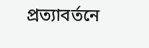প্রত্যাবর্তনে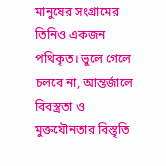মানুষের সংগ্রামের তিনিও একজন পথিকৃত। ভুলে গেলে চলবে না, আন্তর্জালে বিবস্ত্রতা ও মুক্তযৌনতার বিস্তৃতি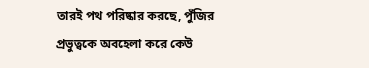তারই পথ পরিষ্কার করছে, পুঁজির প্রভুত্বকে অবহেলা করে কেউ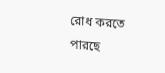রোধ করতে পারছে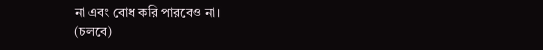না এবং বোধ করি পারবেও না।
(চলবে)